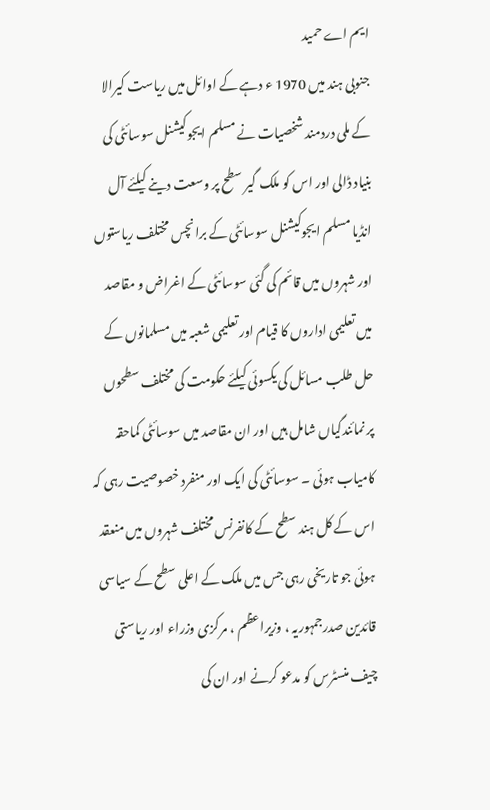ایم اے حمید
جنوبی ہند میں 1970 ء دہے کے اوائل میں ریاست کیرالا کے ملی دردمند شخصیات نے مسلم ایجوکیشنل سوسائٹی کی بنیاد ڈالی اور اس کو ملک گیر سطح پر وسعت دینے کیلئے آل انڈیا مسلم ایجوکیشنل سوسائٹی کے برانچس مختلف ریاستوں اور شہروں میں قائم کی گئی سوسائٹی کے اغراض و مقاصد میں تعلیمی اداروں کا قیام اور تعلیمی شعبہ میں مسلمانوں کے حل طلب مسائل کی یکسوئی کیلئے حکومت کی مختلف سطحوں پر نمائندگیاں شامل ہیں اور ان مقاصد میں سوسائٹی کماحقہ کامیاب ہوئی ۔ سوسائٹی کی ایک اور منفرد خصوصیت رہی کہ اس کے کل ہند سطح کے کانفرنس مختلف شہروں میں منعقد ہوئی جو تاریخی رہی جس میں ملک کے اعلی سطح کے سیاسی قائدین صدرجمہوریہ ، وزیراعظم ، مرکزی وزراء اور ریاستی چیف منسٹرس کو مدعو کرنے اور ان کی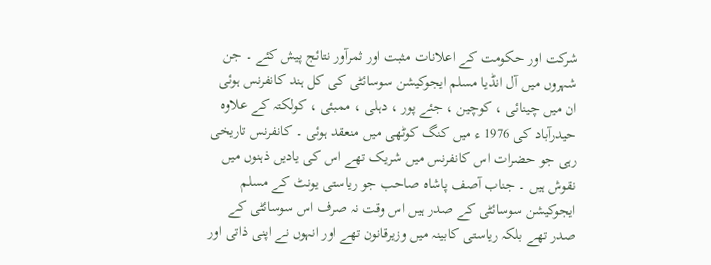شرکت اور حکومت کے اعلانات مثبت اور ثمرآور نتائج پیش کئے ۔ جن شہروں میں آل انڈیا مسلم ایجوکیشن سوسائٹی کی کل ہند کانفرنس ہوئی ان میں چینائی ، کوچین ، جئے پور ، دہلی ، ممبئی ، کولکتہ کے علاوہ حیدرآباد کی 1976 ء میں کنگ کوٹھی میں منعقد ہوئی ۔ کانفرنس تاریخی رہی جو حضرات اس کانفرنس میں شریک تھے اس کی یادیں ذہنوں میں نقوش ہیں ۔ جناب آصف پاشاہ صاحب جو ریاستی یونٹ کے مسلم ایجوکیشن سوسائٹی کے صدر ہیں اس وقت نہ صرف اس سوسائٹی کے صدر تھے بلکہ ریاستی کابینہ میں وزیرقانون تھے اور انہوں نے اپنی ذاتی اور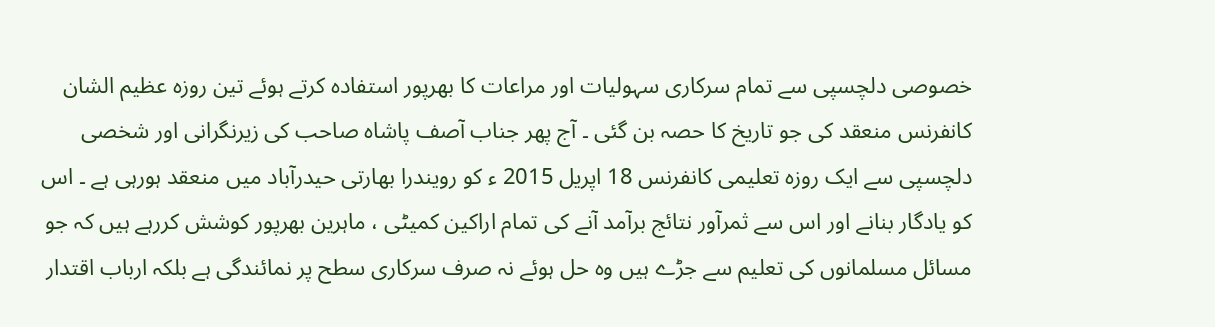خصوصی دلچسپی سے تمام سرکاری سہولیات اور مراعات کا بھرپور استفادہ کرتے ہوئے تین روزہ عظیم الشان کانفرنس منعقد کی جو تاریخ کا حصہ بن گئی ۔ آج پھر جناب آصف پاشاہ صاحب کی زیرنگرانی اور شخصی دلچسپی سے ایک روزہ تعلیمی کانفرنس 18 اپریل 2015 ء کو رویندرا بھارتی حیدرآباد میں منعقد ہورہی ہے ۔ اس کو یادگار بنانے اور اس سے ثمرآور نتائج برآمد آنے کی تمام اراکین کمیٹی ، ماہرین بھرپور کوشش کررہے ہیں کہ جو مسائل مسلمانوں کی تعلیم سے جڑے ہیں وہ حل ہوئے نہ صرف سرکاری سطح پر نمائندگی ہے بلکہ ارباب اقتدار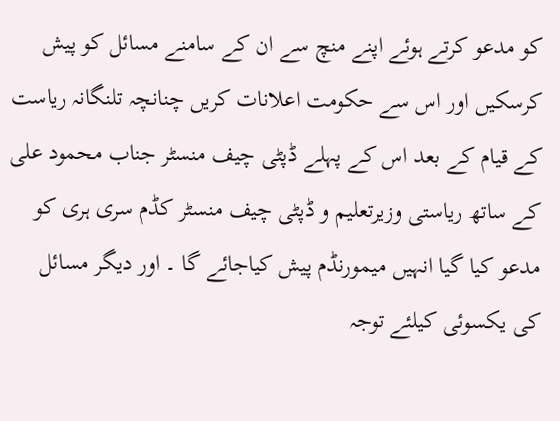کو مدعو کرتے ہوئے اپنے منچ سے ان کے سامنے مسائل کو پیش کرسکیں اور اس سے حکومت اعلانات کریں چنانچہ تلنگانہ ریاست کے قیام کے بعد اس کے پہلے ڈپٹی چیف منسٹر جناب محمود علی کے ساتھ ریاستی وزیرتعلیم و ڈپٹی چیف منسٹر کڈم سری ہری کو مدعو کیا گیا انہیں میمورنڈم پیش کیاجائے گا ۔ اور دیگر مسائل کی یکسوئی کیلئے توجہ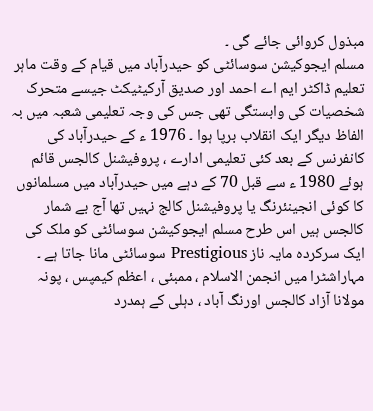مبذول کروائی جائے گی ۔
مسلم ایجوکیشن سوسائٹی کو حیدرآباد میں قیام کے وقت ماہر تعلیم ڈاکٹر ایم اے احمد اور صدیق آرکیٹیکٹ جیسے متحرک شخصیات کی وابستگی تھی جس کی وجہ تعلیمی شعبہ میں بہ الفاظ دیگر ایک انقلاب برپا ہوا ۔ 1976 ء کے حیدرآباد کی کانفرنس کے بعد کئی تعلیمی ادارے ، پروفیشنل کالجس قائم ہوئے 1980 ء سے قبل 70 کے دہے میں حیدرآباد میں مسلمانوں کا کوئی انجینئرنگ یا پروفیشنل کالج نہیں تھا آج بے شمار کالجس ہیں اس طرح مسلم ایجوکیشن سوسائٹی کو ملک کی ایک سرکردہ مایہ ناز Prestigious سوسائٹی مانا جاتا ہے ۔ مہاراشٹرا میں انجمن الاسلام ، ممبئی ، اعظم کیمپس ، پونہ مولانا آزاد کالجس اورنگ آباد ، دہلی کے ہمدرد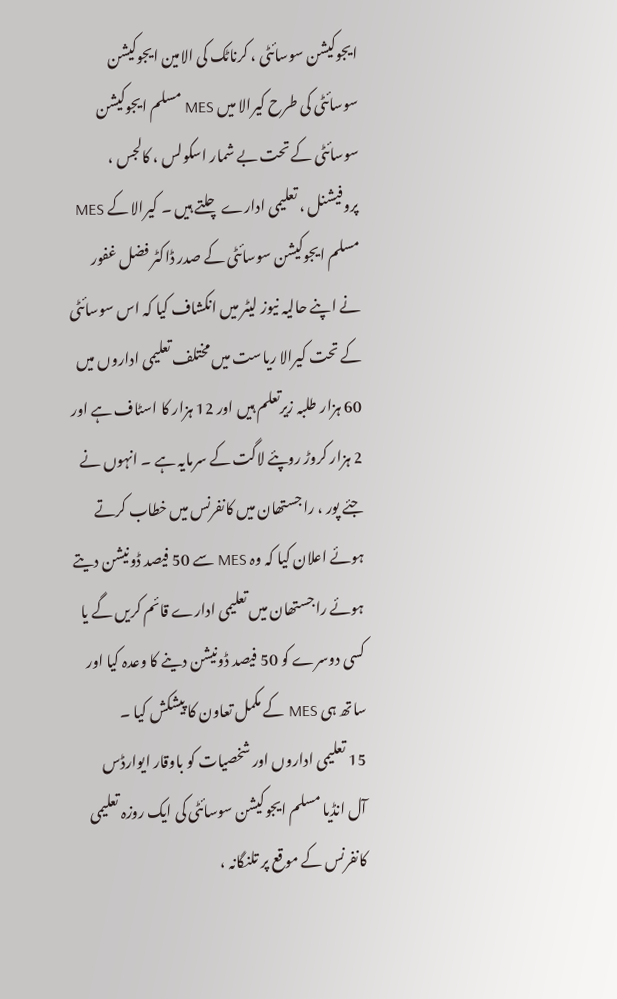ایجوکیشن سوسائٹی ، کرناٹک کی الامین ایجوکیشن سوسائٹی کی طرح کیرالا میں MES مسلم ایجوکیشن سوسائٹی کے تحت بے شمار اسکولس ، کالجس ، پروفیشنل ، تعلیمی ادارے چلتے ہیں ۔ کیرالا کے MES مسلم ایجوکیشن سوسائٹی کے صدر ڈاکٹر فضل غفور نے اپنے حالیہ نیوز لیٹر میں انکشاف کیا کہ اس سوسائٹی کے تحت کیرالا ریاست میں مختلف تعلیمی اداروں میں 60 ہزار طلبہ زیرتعلم ہیں اور 12 ہزار کا اسٹاف ہے اور 2 ہزار کروڑ روپئے لاگت کے سرمایہ ہے ۔ انہوں نے جئے پور ، راجستھان میں کانفرنس میں خطاب کرتے ہوئے اعلان کیا کہ وہ MES سے 50 فیصد ڈونیشن دیتے ہوئے راجستھان میں تعلیمی ادارے قائم کریں گے یا کسی دوسرے کو 50 فیصد ڈونیشن دینے کا وعدہ کیا اور ساتھ ہی MES کے مکمل تعاون کا پیشکش کیا ۔
15 تعلیمی اداروں اور شخصیات کو باوقار ایوارڈس
آل انڈیا مسلم ایجوکیشن سوسائٹی کی ایک روزہ تعلیمی کانفرنس کے موقع پر تلنگانہ ،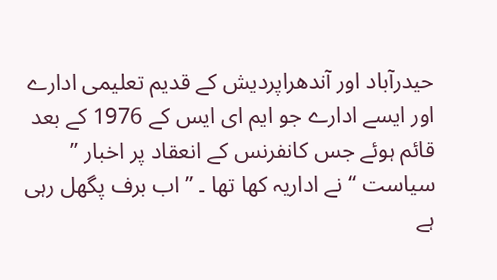حیدرآباد اور آندھراپردیش کے قدیم تعلیمی ادارے اور ایسے ادارے جو ایم ای ایس کے 1976 کے بعد قائم ہوئے جس کانفرنس کے انعقاد پر اخبار ’’ سیاست ‘‘ نے اداریہ کھا تھا ۔ ’’ اب برف پگھل رہی ہے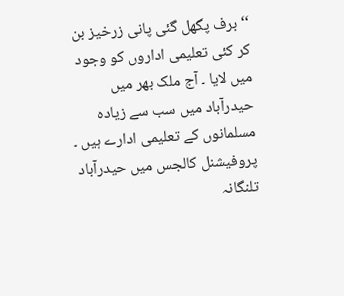‘‘ برف پگھل گئی پانی زرخیز بن کر کئی تعلیمی اداروں کو وجود میں لایا ۔ آج ملک بھر میں حیدرآباد میں سب سے زیادہ مسلمانوں کے تعلیمی ادارے ہیں ۔
پروفیشنل کالجس میں حیدرآباد تلنگانہ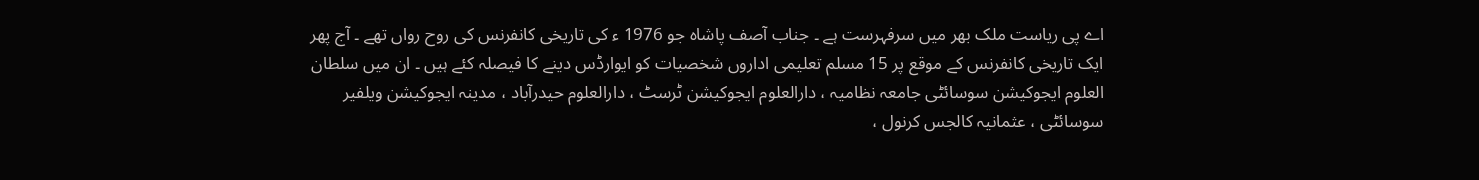اے پی ریاست ملک بھر میں سرفہرست ہے ۔ جناب آصف پاشاہ جو 1976 ء کی تاریخی کانفرنس کی روح رواں تھے ۔ آج پھر ایک تاریخی کانفرنس کے موقع پر 15 مسلم تعلیمی اداروں شخصیات کو ایوارڈس دینے کا فیصلہ کئے ہیں ۔ ان میں سلطان العلوم ایجوکیشن سوسائٹی جامعہ نظامیہ ، دارالعلوم ایجوکیشن ٹرسٹ ، دارالعلوم حیدرآباد ، مدینہ ایجوکیشن ویلفیر سوسائٹی ، عثمانیہ کالجس کرنول ،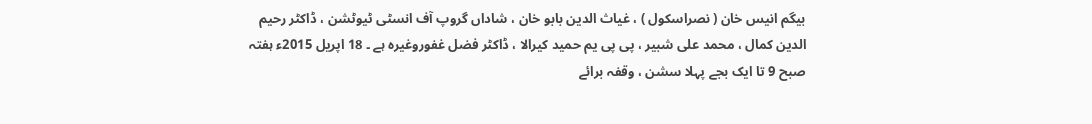بیگم انیس خان ( نصراسکول ) ، غیاث الدین بابو خان ، شاداں گروپ آف انسٹی ٹیوٹشن ، ڈاکٹر رحیم الدین کمال ، محمد علی شبیر ، پی پی یم حمید کیرالا ، ڈاکٹر فضل غفوروغیرہ ہے ۔ 18 اپریل 2015ء ہفتہ صبح 9 تا ایک بجے پہلا سشن ، وقفہ برائے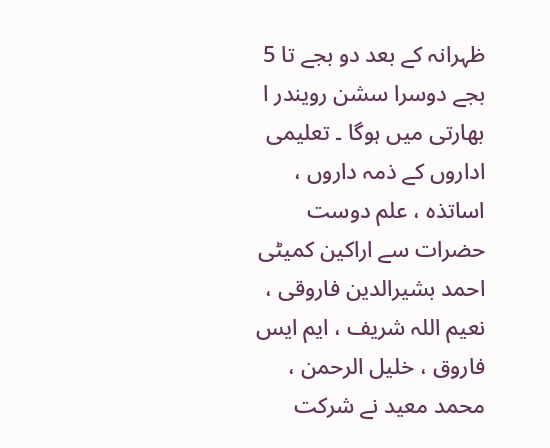ظہرانہ کے بعد دو بجے تا 5 بجے دوسرا سشن رویندر ا بھارتی میں ہوگا ۔ تعلیمی اداروں کے ذمہ داروں ، اساتذہ ، علم دوست حضرات سے اراکین کمیٹی احمد بشیرالدین فاروقی ، نعیم اللہ شریف ، ایم ایس فاروق ، خلیل الرحمن ، محمد معید نے شرکت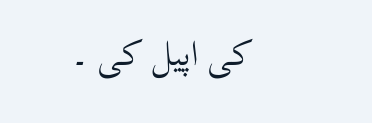کی اپیل کی ۔